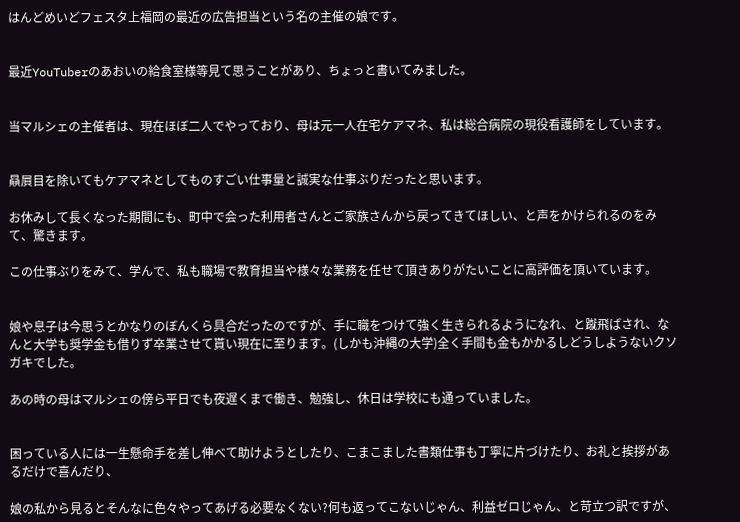はんどめいどフェスタ上福岡の最近の広告担当という名の主催の娘です。


最近YouTuberのあおいの給食室様等見て思うことがあり、ちょっと書いてみました。


当マルシェの主催者は、現在ほぼ二人でやっており、母は元一人在宅ケアマネ、私は総合病院の現役看護師をしています。


贔屓目を除いてもケアマネとしてものすごい仕事量と誠実な仕事ぶりだったと思います。

お休みして長くなった期間にも、町中で会った利用者さんとご家族さんから戻ってきてほしい、と声をかけられるのをみて、驚きます。

この仕事ぶりをみて、学んで、私も職場で教育担当や様々な業務を任せて頂きありがたいことに高評価を頂いています。


娘や息子は今思うとかなりのぼんくら具合だったのですが、手に職をつけて強く生きられるようになれ、と蹴飛ばされ、なんと大学も奨学金も借りず卒業させて貰い現在に至ります。(しかも沖縄の大学)全く手間も金もかかるしどうしようないクソガキでした。

あの時の母はマルシェの傍ら平日でも夜遅くまで働き、勉強し、休日は学校にも通っていました。


困っている人には一生懸命手を差し伸べて助けようとしたり、こまこました書類仕事も丁寧に片づけたり、お礼と挨拶があるだけで喜んだり、

娘の私から見るとそんなに色々やってあげる必要なくない?何も返ってこないじゃん、利益ゼロじゃん、と苛立つ訳ですが、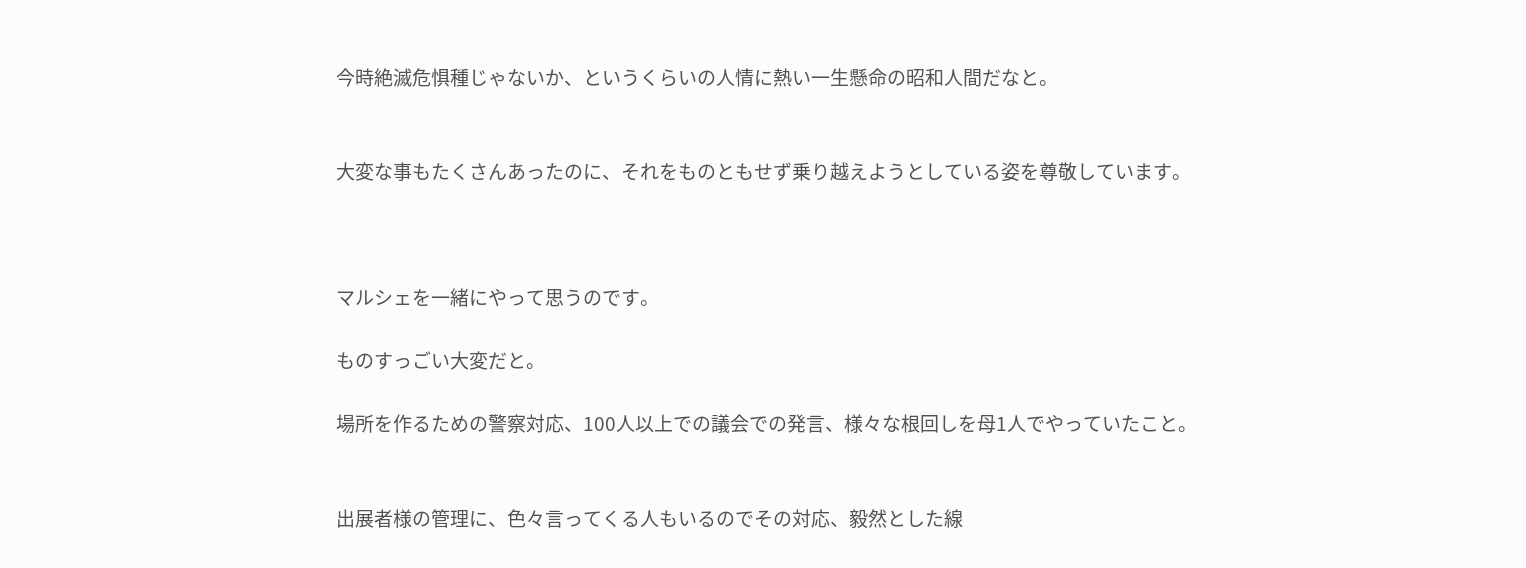今時絶滅危惧種じゃないか、というくらいの人情に熱い一生懸命の昭和人間だなと。


大変な事もたくさんあったのに、それをものともせず乗り越えようとしている姿を尊敬しています。



マルシェを一緒にやって思うのです。

ものすっごい大変だと。

場所を作るための警察対応、100人以上での議会での発言、様々な根回しを母1人でやっていたこと。


出展者様の管理に、色々言ってくる人もいるのでその対応、毅然とした線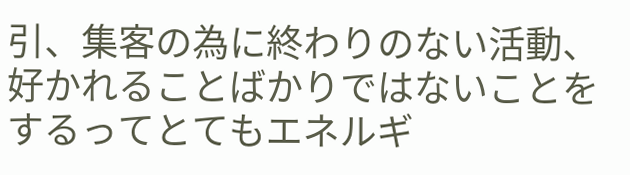引、集客の為に終わりのない活動、好かれることばかりではないことをするってとてもエネルギ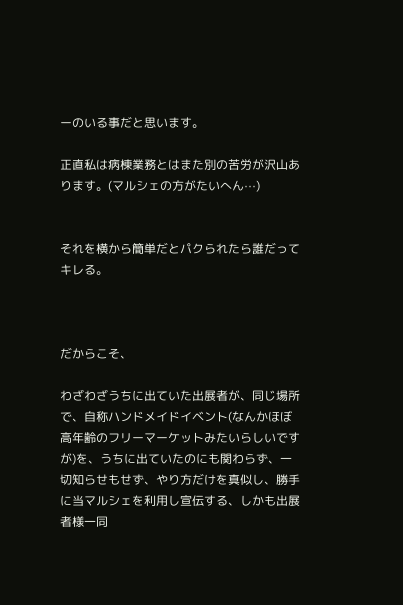ーのいる事だと思います。

正直私は病棟業務とはまた別の苦労が沢山あります。(マルシェの方がたいへん⋯)


それを横から簡単だとパクられたら誰だってキレる。



だからこそ、

わざわざうちに出ていた出展者が、同じ場所で、自称ハンドメイドイベント(なんかほぼ高年齢のフリーマーケットみたいらしいですが)を、うちに出ていたのにも関わらず、一切知らせもせず、やり方だけを真似し、勝手に当マルシェを利用し宣伝する、しかも出展者様一同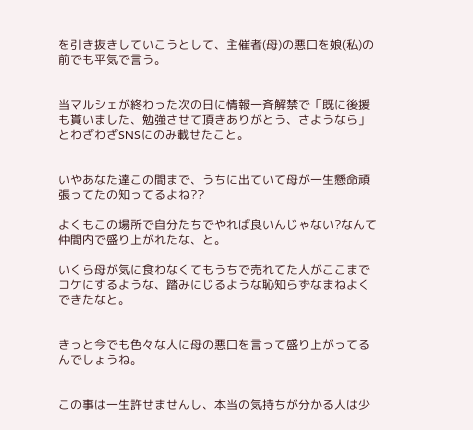を引き抜きしていこうとして、主催者(母)の悪口を娘(私)の前でも平気で言う。


当マルシェが終わった次の日に情報一斉解禁で「既に後援も貰いました、勉強させて頂きありがとう、さようなら」とわざわざSNSにのみ載せたこと。


いやあなた達この間まで、うちに出ていて母が一生懸命頑張ってたの知ってるよね??

よくもこの場所で自分たちでやれば良いんじゃない?なんて仲間内で盛り上がれたな、と。

いくら母が気に食わなくてもうちで売れてた人がここまでコケにするような、踏みにじるような恥知らずなまねよくできたなと。


きっと今でも色々な人に母の悪口を言って盛り上がってるんでしょうね。


この事は一生許せませんし、本当の気持ちが分かる人は少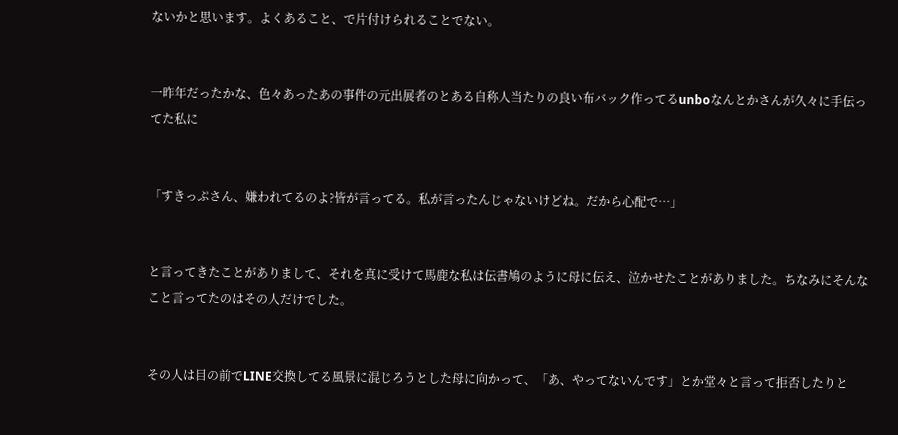ないかと思います。よくあること、で片付けられることでない。


一昨年だったかな、色々あったあの事件の元出展者のとある自称人当たりの良い布バック作ってるunboなんとかさんが久々に手伝ってた私に


「すきっぷさん、嫌われてるのよ?皆が言ってる。私が言ったんじゃないけどね。だから心配で⋯」


と言ってきたことがありまして、それを真に受けて馬鹿な私は伝書鳩のように母に伝え、泣かせたことがありました。ちなみにそんなこと言ってたのはその人だけでした。


その人は目の前でLINE交換してる風景に混じろうとした母に向かって、「あ、やってないんです」とか堂々と言って拒否したりと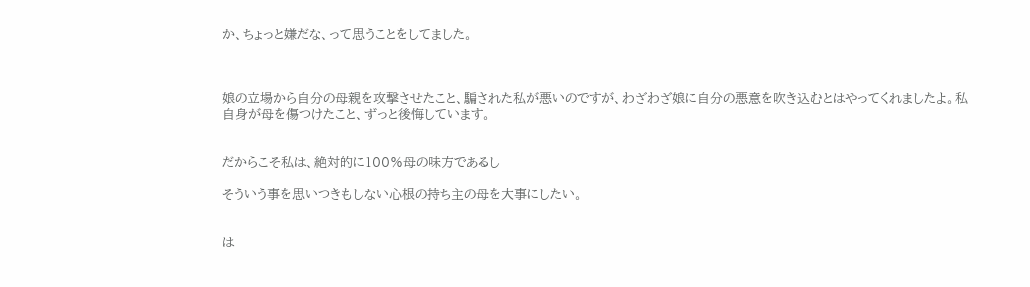か、ちょっと嫌だな、って思うことをしてました。



娘の立場から自分の母親を攻撃させたこと、騙された私が悪いのですが、わざわざ娘に自分の悪意を吹き込むとはやってくれましたよ。私自身が母を傷つけたこと、ずっと後悔しています。


だからこそ私は、絶対的に100%母の味方であるし

そういう事を思いつきもしない心根の持ち主の母を大事にしたい。


は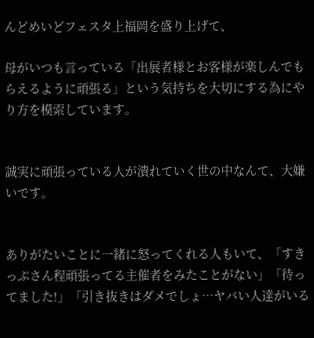んどめいどフェスタ上福岡を盛り上げて、

母がいつも言っている「出展者様とお客様が楽しんでもらえるように頑張る」という気持ちを大切にする為にやり方を模索しています。


誠実に頑張っている人が潰れていく世の中なんて、大嫌いです。


ありがたいことに一緒に怒ってくれる人もいて、「すきっぷさん程頑張ってる主催者をみたことがない」「待ってました!」「引き抜きはダメでしょ⋯ヤバい人達がいる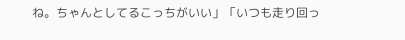ね。ちゃんとしてるこっちがいい」「いつも走り回っ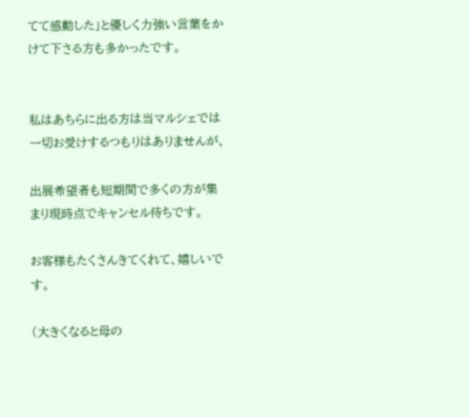てて感動した」と優しく力強い言葉をかけて下さる方も多かったです。


私はあちらに出る方は当マルシェでは一切お受けするつもりはありませんが、

出展希望者も短期間で多くの方が集まり現時点でキャンセル待ちです。

お客様もたくさんきてくれて、嬉しいです。

(大きくなると母の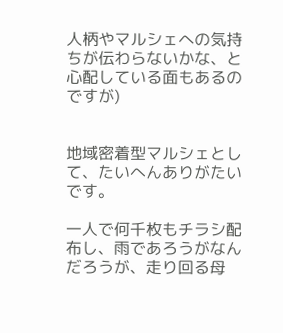人柄やマルシェへの気持ちが伝わらないかな、と心配している面もあるのですが)


地域密着型マルシェとして、たいへんありがたいです。

一人で何千枚もチラシ配布し、雨であろうがなんだろうが、走り回る母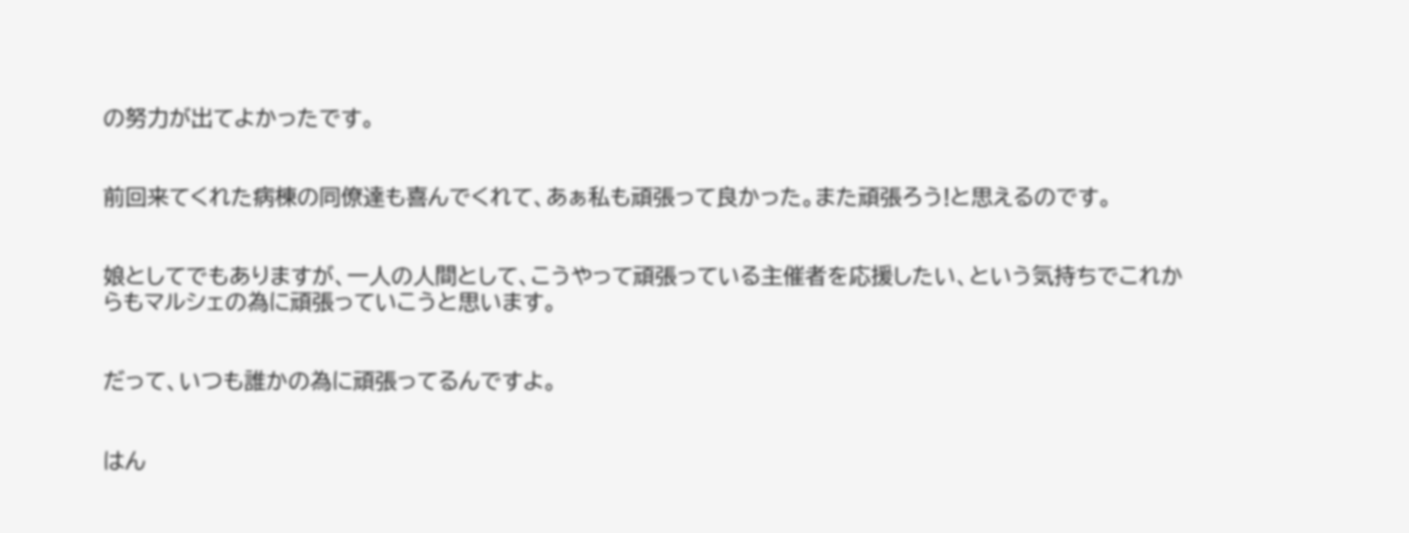の努力が出てよかったです。


前回来てくれた病棟の同僚達も喜んでくれて、あぁ私も頑張って良かった。また頑張ろう!と思えるのです。


娘としてでもありますが、一人の人間として、こうやって頑張っている主催者を応援したい、という気持ちでこれからもマルシェの為に頑張っていこうと思います。


だって、いつも誰かの為に頑張ってるんですよ。


はん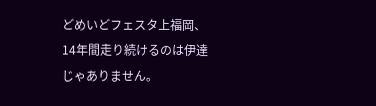どめいどフェスタ上福岡、14年間走り続けるのは伊達じゃありません。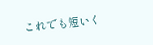これでも短いく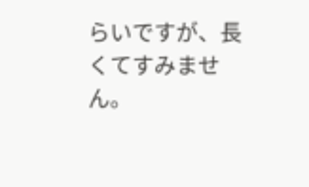らいですが、長くてすみません。